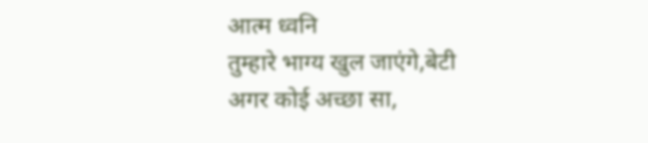आत्म ध्वनि
तुम्हारे भाग्य खुल जाएंगे,बेटी
अगर कोई अच्छा सा,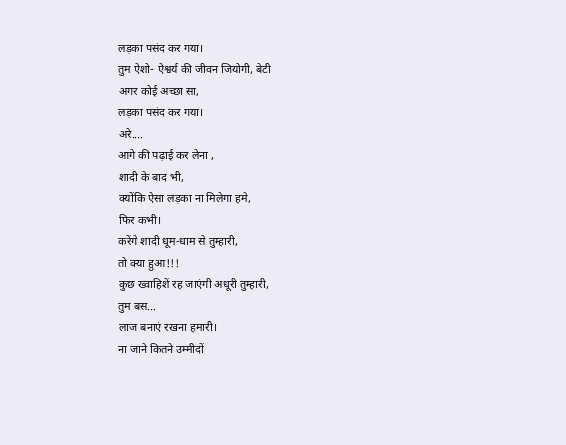लड़का पसंद कर गया।
तुम ऐशो- ऐश्वर्य की जीवन जियोगी, बेटी
अगर कोई अच्छा सा,
लड़का पसंद कर गया।
अरे....
आगे की पढ़ाई कर लेना ,
शादी के बाद भी,
क्योंकि ऐसा लड़का ना मिलेगा हमे,
फिर कभी।
करेंगे शादी धूम-धाम से तुम्हारी,
तो क्या हुआ!!!
कुछ ख्वाहिशें रह जाएंगी अधूरी तुम्हारी,
तुम बस...
लाज बनाएं रखना हमारी।
ना जाने कितने उम्मीदों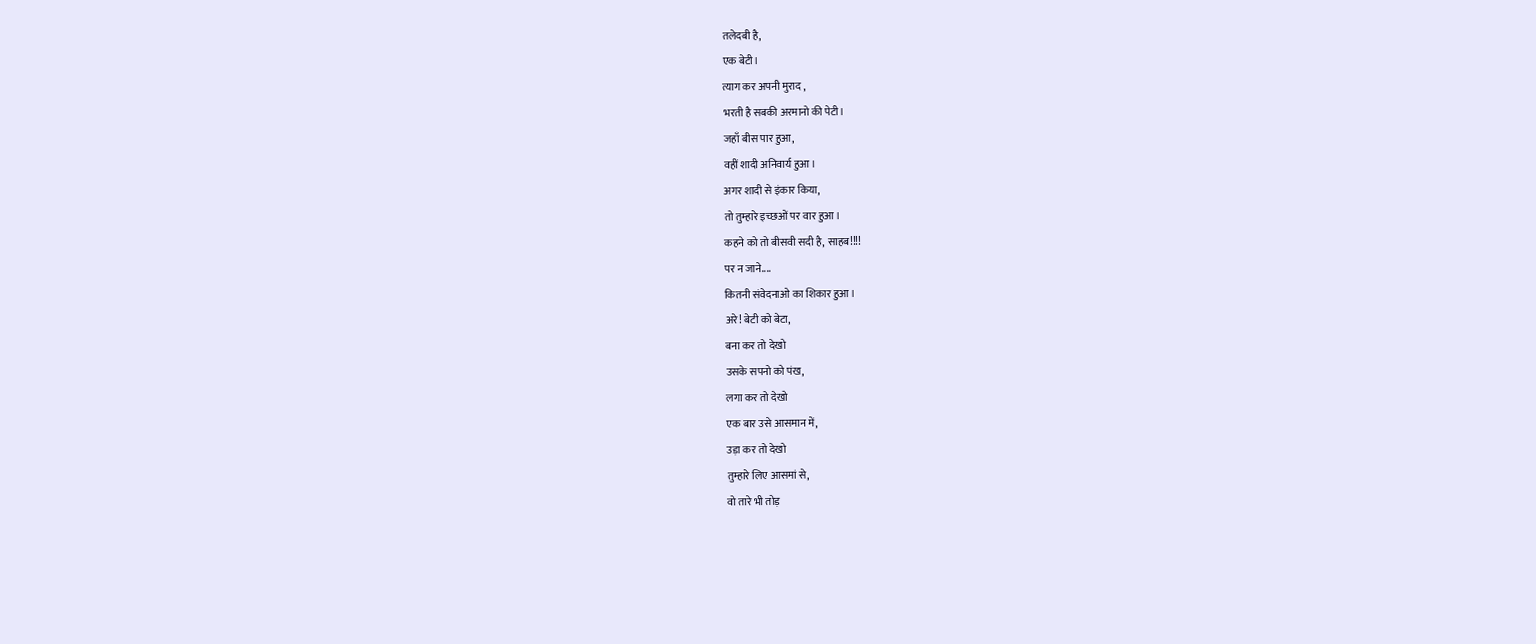तलेदबी है,
एक बेटी।
त्याग कर अपनी मुराद ,
भरती है सबकी अरमानो की पेटी।
जहाँ बीस पार हुआ,
वहीं शादी अनिवार्य हुआ।
अगर शादी से इंकार किया,
तो तुम्हारे इच्छओं पर वार हुआ।
कहने को तो बीसवी सदी है, साहब!!!!
पर न जाने....
कितनी संवेदनाओ का शिकार हुआ।
अरे! बेटी को बेटा,
बना कर तो देखो
उसके सपनो को पंख,
लगा कर तो देखो
एक बार उसे आसमान में,
उड़ा कर तो देखो
तुम्हारे लिए आसमां से,
वो तारे भी तोड़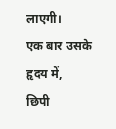लाएगी।
एक बार उसके हृदय में,
छिपी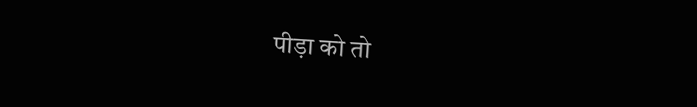पीड़ा को तो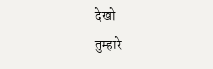देखो
तुम्हारे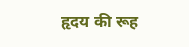हृदय की रूह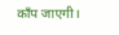काँप जाएगी।